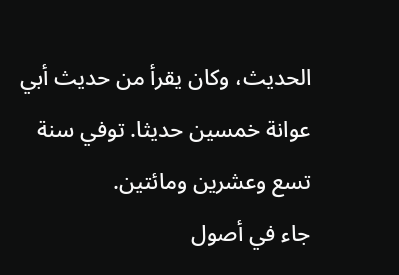الحديث، وكان يقرأ من حديث أبي عوانة خمسين حديثا. توفي سنة تسع وعشرين ومائتين.
جاء في أصول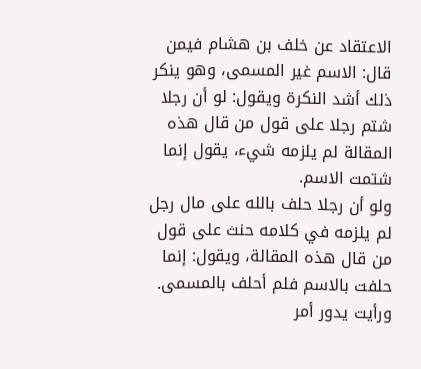الاعتقاد عن خلف بن هشام فيمن قال: الاسم غير المسمى، وهو ينكر ذلك أشد النكرة ويقول: لو أن رجلا شتم رجلا على قول من قال هذه المقالة لم يلزمه شيء، يقول إنما شتمت الاسم.
ولو أن رجلا حلف بالله على مال رجل لم يلزمه في كلامه حنث على قول من قال هذه المقالة، ويقول: إنما حلفت بالاسم فلم أحلف بالمسمى.
ورأيت يدور أمر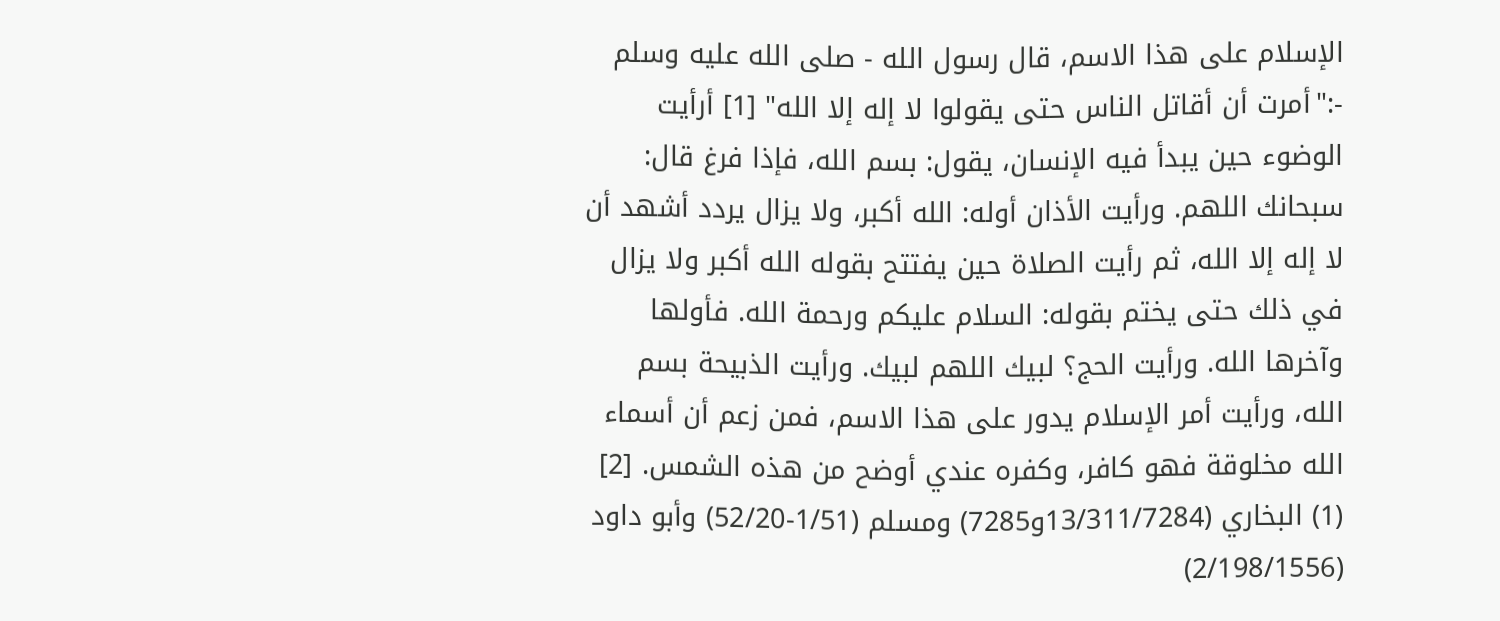الإسلام على هذا الاسم، قال رسول الله - صلى الله عليه وسلم -:"أمرت أن أقاتل الناس حتى يقولوا لا إله إلا الله" [1] أرأيت الوضوء حين يبدأ فيه الإنسان، يقول: بسم الله، فإذا فرغ قال: سبحانك اللهم. ورأيت الأذان أوله: الله أكبر، ولا يزال يردد أشهد أن لا إله إلا الله، ثم رأيت الصلاة حين يفتتح بقوله الله أكبر ولا يزال في ذلك حتى يختم بقوله: السلام عليكم ورحمة الله. فأولها وآخرها الله. ورأيت الحج؟ لبيك اللهم لبيك. ورأيت الذبيحة بسم الله، ورأيت أمر الإسلام يدور على هذا الاسم، فمن زعم أن أسماء الله مخلوقة فهو كافر، وكفره عندي أوضح من هذه الشمس. [2]
(1) البخاري (13/311/7284و7285) ومسلم (1/51-52/20) وأبو داود (2/198/1556)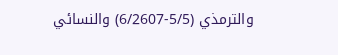والترمذي (5/5-6/2607) والنسائي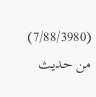(7/88/3980) من حديث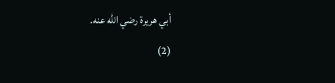أبي هريرة رضي الله عنه.
(2)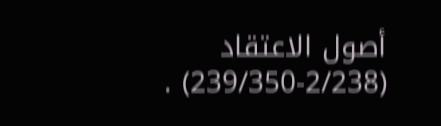أصول الاعتقاد (2/238-239/350) .